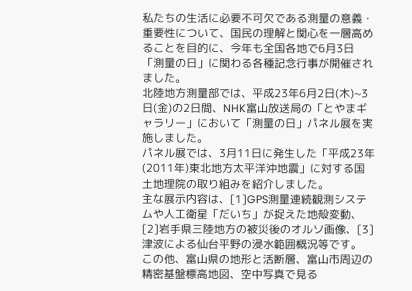私たちの生活に必要不可欠である測量の意義・重要性について、国民の理解と関心を一層高めることを目的に、今年も全国各地で6月3日「測量の日」に関わる各種記念行事が開催されました。
北陸地方測量部では、平成23年6月2日(木)~3日(金)の2日間、NHK富山放送局の「とやまギャラリー」において「測量の日」パネル展を実施しました。
パネル展では、3月11日に発生した「平成23年(2011年)東北地方太平洋沖地震」に対する国土地理院の取り組みを紹介しました。
主な展示内容は、[1]GPS測量連続観測システムや人工衛星「だいち」が捉えた地殻変動、[2]岩手県三陸地方の被災後のオルソ画像、[3]津波による仙台平野の浸水範囲概況等です。
この他、富山県の地形と活断層、富山市周辺の精密基盤標高地図、空中写真で見る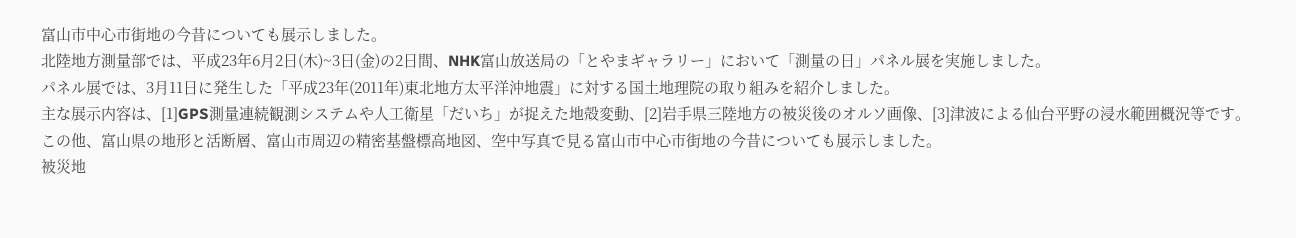富山市中心市街地の今昔についても展示しました。
北陸地方測量部では、平成23年6月2日(木)~3日(金)の2日間、NHK富山放送局の「とやまギャラリー」において「測量の日」パネル展を実施しました。
パネル展では、3月11日に発生した「平成23年(2011年)東北地方太平洋沖地震」に対する国土地理院の取り組みを紹介しました。
主な展示内容は、[1]GPS測量連続観測システムや人工衛星「だいち」が捉えた地殻変動、[2]岩手県三陸地方の被災後のオルソ画像、[3]津波による仙台平野の浸水範囲概況等です。
この他、富山県の地形と活断層、富山市周辺の精密基盤標高地図、空中写真で見る富山市中心市街地の今昔についても展示しました。
被災地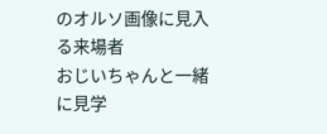のオルソ画像に見入る来場者
おじいちゃんと一緒に見学